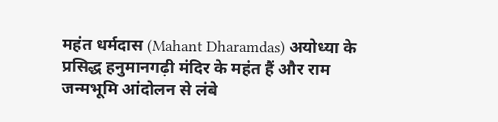महंत धर्मदास (Mahant Dharamdas) अयोध्या के प्रसिद्ध हनुमानगढ़ी मंदिर के महंत हैं और राम जन्मभूमि आंदोलन से लंबे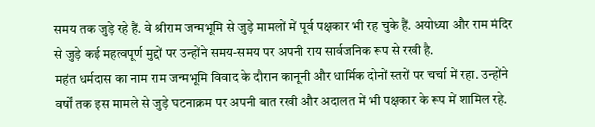समय तक जुड़े रहे हैं. वे श्रीराम जन्मभूमि से जुड़े मामलों में पूर्व पक्षकार भी रह चुके हैं. अयोध्या और राम मंदिर से जुड़े कई महत्वपूर्ण मुद्दों पर उन्होंने समय-समय पर अपनी राय सार्वजनिक रूप से रखी है.
महंत धर्मदास का नाम राम जन्मभूमि विवाद के दौरान कानूनी और धार्मिक दोनों स्तरों पर चर्चा में रहा. उन्होंने वर्षों तक इस मामले से जुड़े घटनाक्रम पर अपनी बात रखी और अदालत में भी पक्षकार के रूप में शामिल रहे.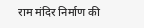राम मंदिर निर्माण की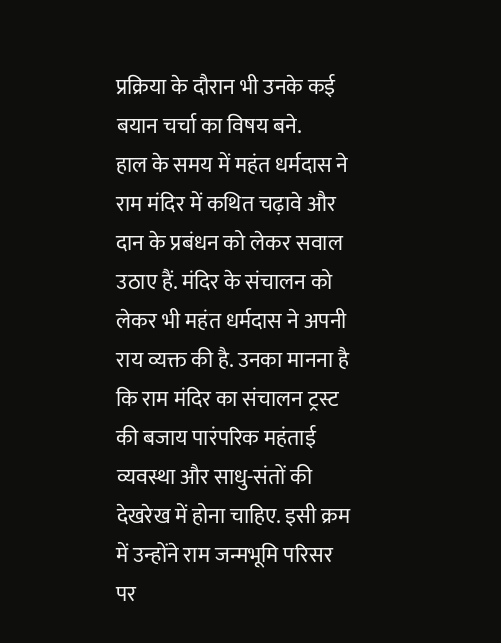प्रक्रिया के दौरान भी उनके कई बयान चर्चा का विषय बने.
हाल के समय में महंत धर्मदास ने राम मंदिर में कथित चढ़ावे और दान के प्रबंधन को लेकर सवाल उठाए हैं. मंदिर के संचालन को लेकर भी महंत धर्मदास ने अपनी राय व्यक्त की है. उनका मानना है कि राम मंदिर का संचालन ट्रस्ट की बजाय पारंपरिक महंताई व्यवस्था और साधु-संतों की देखरेख में होना चाहिए. इसी क्रम में उन्होंने राम जन्मभूमि परिसर पर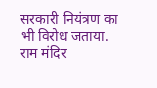सरकारी नियंत्रण का भी विरोध जताया.
राम मंदिर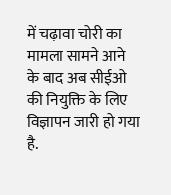में चढ़ावा चोरी का मामला सामने आने के बाद अब सीईओ की नियुक्ति के लिए विज्ञापन जारी हो गया है.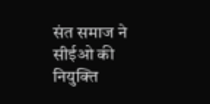संत समाज ने सीईओ की नियुक्ति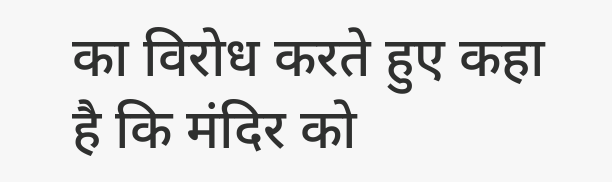का विरोध करते हुए कहा है कि मंदिर को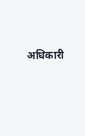अधिकारी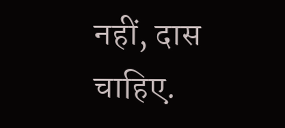नहीं, दास चाहिए.